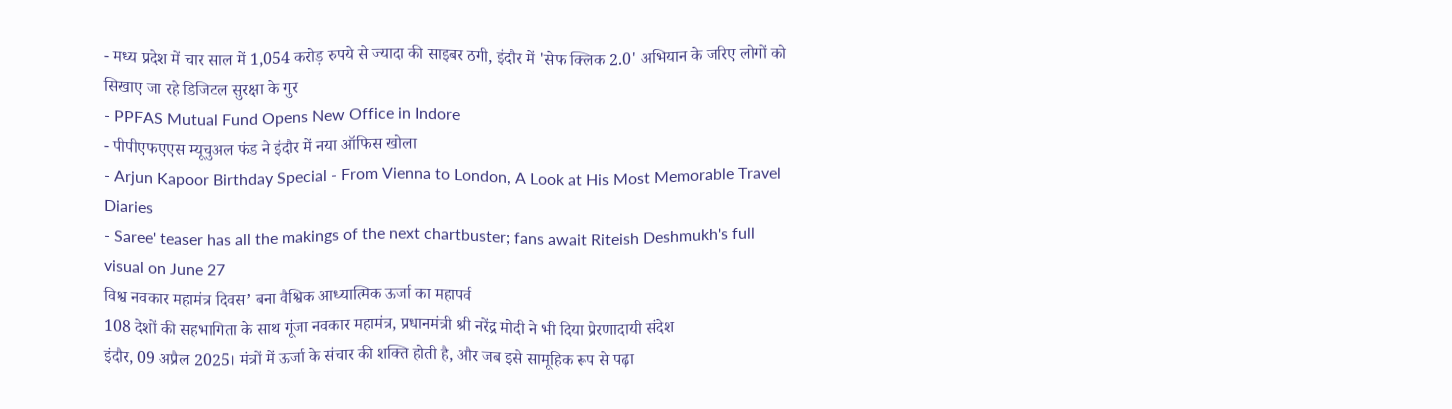- मध्य प्रदेश में चार साल में 1,054 करोड़ रुपये से ज्यादा की साइबर ठगी, इंदौर में 'सेफ क्लिक 2.0' अभियान के जरिए लोगों को सिखाए जा रहे डिजिटल सुरक्षा के गुर
- PPFAS Mutual Fund Opens New Office in Indore
- पीपीएफएएस म्यूचुअल फंड ने इंदौर में नया ऑफिस खोला
- Arjun Kapoor Birthday Special - From Vienna to London, A Look at His Most Memorable Travel Diaries
- Saree' teaser has all the makings of the next chartbuster; fans await Riteish Deshmukh's full visual on June 27
विश्व नवकार महामंत्र दिवस’ बना वैश्विक आध्यात्मिक ऊर्जा का महापर्व
108 देशों की सहभागिता के साथ गूंजा नवकार महामंत्र, प्रधानमंत्री श्री नरेंद्र मोदी ने भी दिया प्रेरणादायी संदेश
इंदौर, 09 अप्रैल 2025। मंत्रों में ऊर्जा के संचार की शक्ति होती है, और जब इसे सामूहिक रूप से पढ़ा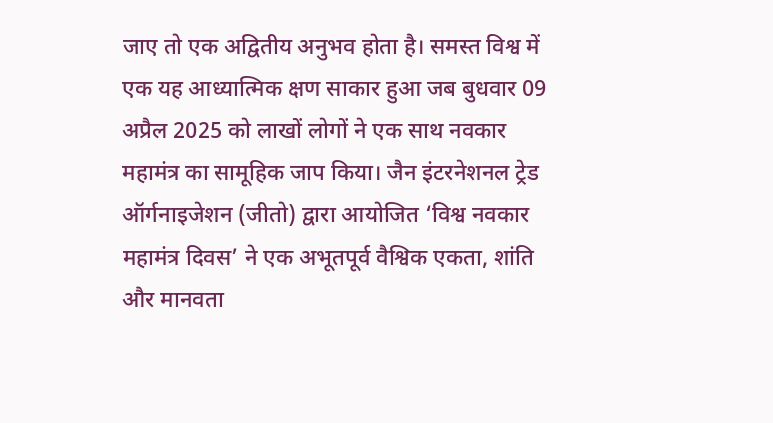जाए तो एक अद्वितीय अनुभव होता है। समस्त विश्व में एक यह आध्यात्मिक क्षण साकार हुआ जब बुधवार 09 अप्रैल 2025 को लाखों लोगों ने एक साथ नवकार महामंत्र का सामूहिक जाप किया। जैन इंटरनेशनल ट्रेड ऑर्गनाइजेशन (जीतो) द्वारा आयोजित ‘विश्व नवकार महामंत्र दिवस’ ने एक अभूतपूर्व वैश्विक एकता, शांति और मानवता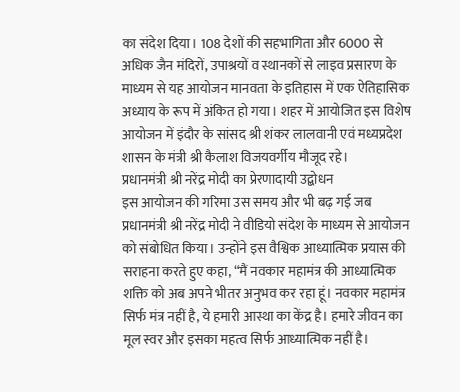का संदेश दिया। 108 देशों की सहभागिता और 6000 से अधिक जैन मंदिरों, उपाश्रयों व स्थानकों से लाइव प्रसारण के माध्यम से यह आयोजन मानवता के इतिहास में एक ऐतिहासिक अध्याय के रूप में अंकित हो गया। शहर में आयोजित इस विशेष आयोजन में इंदौर के सांसद श्री शंकर लालवानी एवं मध्यप्रदेश शासन के मंत्री श्री कैलाश विजयवर्गीय मौजूद रहे।
प्रधानमंत्री श्री नरेंद्र मोदी का प्रेरणादायी उद्बोधन
इस आयोजन की गरिमा उस समय और भी बढ़ गई जब प्रधानमंत्री श्री नरेंद्र मोदी ने वीडियो संदेश के माध्यम से आयोजन को संबोधित किया। उन्होंने इस वैश्विक आध्यात्मिक प्रयास की सराहना करते हुए कहा, “मैं नवकार महामंत्र की आध्यात्मिक शक्ति को अब अपने भीतर अनुभव कर रहा हूं। नवकार महामंत्र सिर्फ मंत्र नहीं है, ये हमारी आस्था का केंद्र है। हमारे जीवन का मूल स्वर और इसका महत्व सिर्फ आध्यात्मिक नहीं है।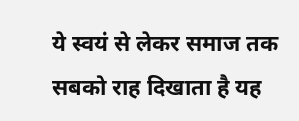ये स्वयं से लेकर समाज तक सबको राह दिखाता है यह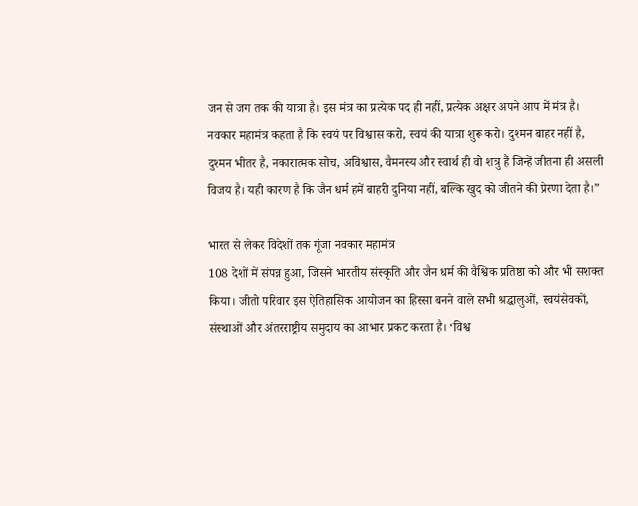जन से जग तक की यात्रा है। इस मंत्र का प्रत्येक पद ही नहीं, प्रत्येक अक्षर अपने आप में मंत्र है। नवकार महामंत्र कहता है कि स्वयं पर विश्वास करो, स्वयं की यात्रा शुरू करो। दुश्मन बाहर नहीं है, दुश्मन भीतर है, नकारात्मक सोच, अविश्वास, वैमनस्य और स्वार्थ ही वो शत्रु हैं जिन्हें जीतना ही असली विजय है। यही कारण है कि जैन धर्म हमें बाहरी दुनिया नहीं, बल्कि खुद को जीतने की प्रेरणा देता है।”

भारत से लेकर विदेशों तक गूंजा नवकार महामंत्र
108 देशों में संपन्न हुआ, जिसने भारतीय संस्कृति और जैन धर्म की वैश्विक प्रतिष्ठा को और भी सशक्त किया। जीतो परिवार इस ऐतिहासिक आयोजन का हिस्सा बनने वाले सभी श्रद्धालुओं, स्वयंसेवकों, संस्थाओं और अंतरराष्ट्रीय समुदाय का आभार प्रकट करता है। ‘विश्व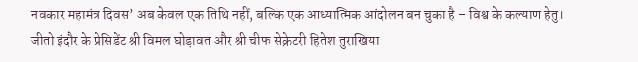नवकार महामंत्र दिवस’ अब केवल एक तिथि नहीं, बल्कि एक आध्यात्मिक आंदोलन बन चुका है – विश्व के कल्याण हेतु।
जीतो इंदौर के प्रेसिडेंट श्री विमल घोड़ावत और श्री चीफ सेक्रेटरी हितेश तुराखिया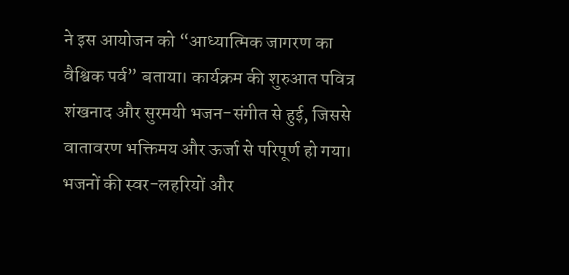ने इस आयोजन को “आध्यात्मिक जागरण का वैश्विक पर्व” बताया। कार्यक्रम की शुरुआत पवित्र शंखनाद और सुरमयी भजन-संगीत से हुई, जिससे वातावरण भक्तिमय और ऊर्जा से परिपूर्ण हो गया। भजनों की स्वर-लहरियों और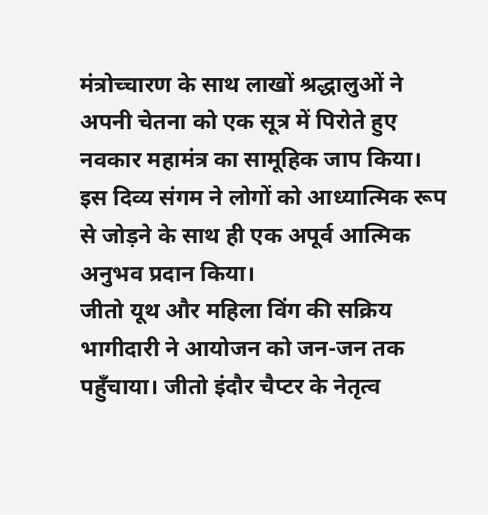मंत्रोच्चारण के साथ लाखों श्रद्धालुओं ने अपनी चेतना को एक सूत्र में पिरोते हुए नवकार महामंत्र का सामूहिक जाप किया। इस दिव्य संगम ने लोगों को आध्यात्मिक रूप से जोड़ने के साथ ही एक अपूर्व आत्मिक अनुभव प्रदान किया।
जीतो यूथ और महिला विंग की सक्रिय भागीदारी ने आयोजन को जन-जन तक पहुँचाया। जीतो इंदौर चैप्टर के नेतृत्व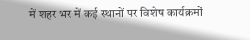में शहर भर में कई स्थानों पर विशेष कार्यक्रमों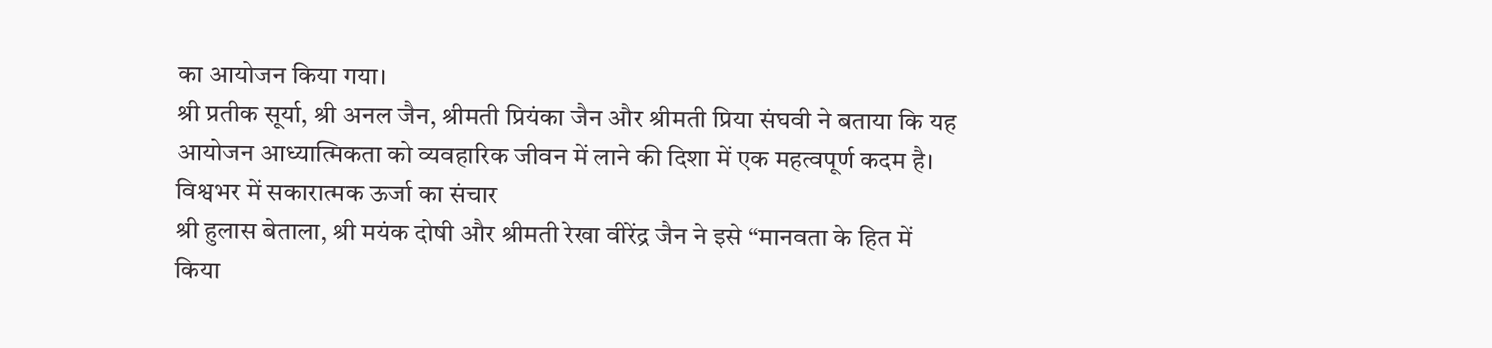का आयोजन किया गया।
श्री प्रतीक सूर्या, श्री अनल जैन, श्रीमती प्रियंका जैन और श्रीमती प्रिया संघवी ने बताया कि यह आयोजन आध्यात्मिकता को व्यवहारिक जीवन में लाने की दिशा में एक महत्वपूर्ण कदम है।
विश्वभर में सकारात्मक ऊर्जा का संचार
श्री हुलास बेताला, श्री मयंक दोषी और श्रीमती रेखा वीरेंद्र जैन ने इसे “मानवता के हित में किया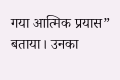गया आत्मिक प्रयास” बताया। उनका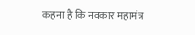कहना है कि नवकार महामंत्र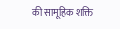की सामूहिक शक्ति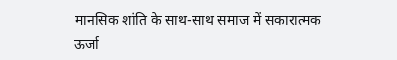मानसिक शांति के साथ-साथ समाज में सकारात्मक ऊर्जा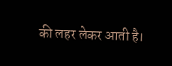की लहर लेकर आती है।